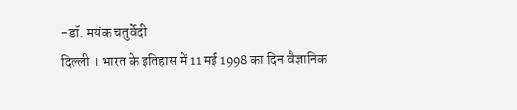-डॉ. मयंक चतुर्वेदी
दिल्ली । भारत के इतिहास में 11 मई 1998 का दिन वैज्ञानिक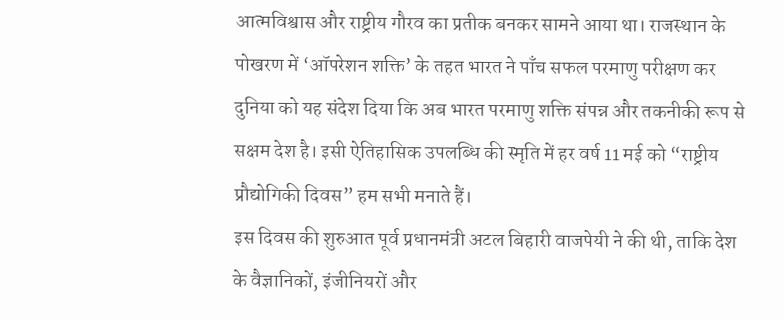आत्मविश्वास और राष्ट्रीय गौरव का प्रतीक बनकर सामने आया था। राजस्थान के पोखरण में ‘ऑपरेशन शक्ति’ के तहत भारत ने पाँच सफल परमाणु परीक्षण कर दुनिया को यह संदेश दिया कि अब भारत परमाणु शक्ति संपन्न और तकनीकी रूप से सक्षम देश है। इसी ऐतिहासिक उपलब्धि की स्मृति में हर वर्ष 11 मई को “राष्ट्रीय प्रौद्योगिकी दिवस” हम सभी मनाते हैं।
इस दिवस की शुरुआत पूर्व प्रधानमंत्री अटल बिहारी वाजपेयी ने की थी, ताकि देश के वैज्ञानिकों, इंजीनियरों और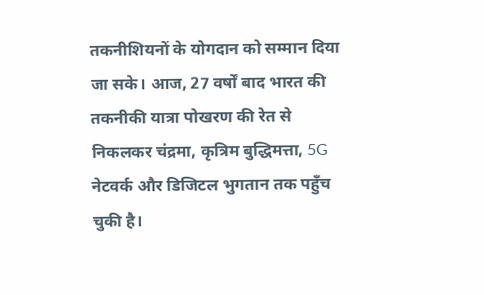तकनीशियनों के योगदान को सम्मान दिया जा सके। आज, 27 वर्षों बाद भारत की तकनीकी यात्रा पोखरण की रेत से निकलकर चंद्रमा, कृत्रिम बुद्धिमत्ता, 5G नेटवर्क और डिजिटल भुगतान तक पहुँच चुकी है।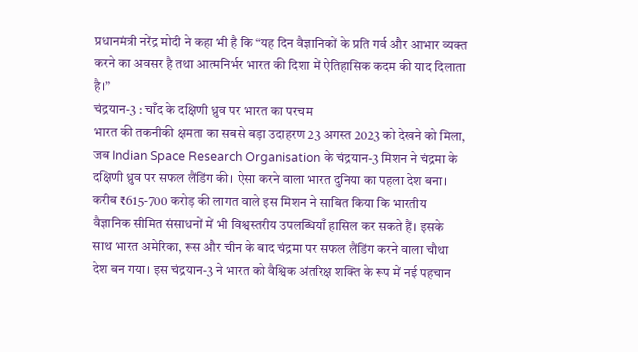प्रधानमंत्री नरेंद्र मोदी ने कहा भी है कि “यह दिन वैज्ञानिकों के प्रति गर्व और आभार व्यक्त करने का अवसर है तथा आत्मनिर्भर भारत की दिशा में ऐतिहासिक कदम की याद दिलाता है।”
चंद्रयान-3 : चाँद के दक्षिणी ध्रुव पर भारत का परचम
भारत की तकनीकी क्षमता का सबसे बड़ा उदाहरण 23 अगस्त 2023 को देखने को मिला, जब Indian Space Research Organisation के चंद्रयान-3 मिशन ने चंद्रमा के दक्षिणी ध्रुव पर सफल लैंडिंग की। ऐसा करने वाला भारत दुनिया का पहला देश बना। करीब ₹615-700 करोड़ की लागत वाले इस मिशन ने साबित किया कि भारतीय वैज्ञानिक सीमित संसाधनों में भी विश्वस्तरीय उपलब्धियाँ हासिल कर सकते हैं। इसके साथ भारत अमेरिका, रूस और चीन के बाद चंद्रमा पर सफल लैंडिंग करने वाला चौथा देश बन गया। इस चंद्रयान-3 ने भारत को वैश्विक अंतरिक्ष शक्ति के रूप में नई पहचान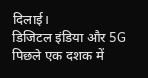दिलाई।
डिजिटल इंडिया और 5G
पिछले एक दशक में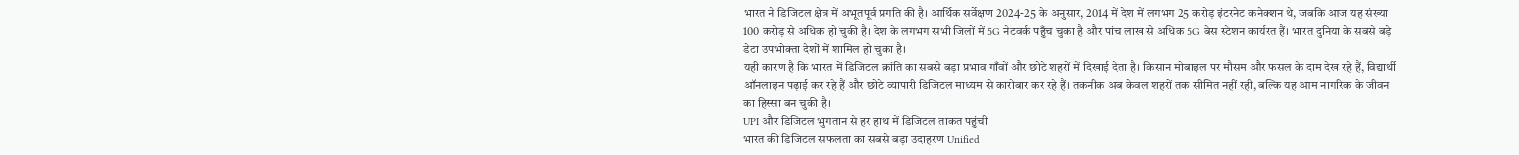भारत ने डिजिटल क्षेत्र में अभूतपूर्व प्रगति की है। आर्थिक सर्वेक्षण 2024-25 के अनुसार, 2014 में देश में लगभग 25 करोड़ इंटरनेट कनेक्शन थे, जबकि आज यह संख्या 100 करोड़ से अधिक हो चुकी है। देश के लगभग सभी जिलों में 5G नेटवर्क पहुँच चुका है और पांच लाख से अधिक 5G बेस स्टेशन कार्यरत हैं। भारत दुनिया के सबसे बड़े डेटा उपभोक्ता देशों में शामिल हो चुका है।
यही कारण है कि भारत में डिजिटल क्रांति का सबसे बड़ा प्रभाव गाँवों और छोटे शहरों में दिखाई देता है। किसान मोबाइल पर मौसम और फसल के दाम देख रहे हैं, विद्यार्थी ऑनलाइन पढ़ाई कर रहे हैं और छोटे व्यापारी डिजिटल माध्यम से कारोबार कर रहे हैं। तकनीक अब केवल शहरों तक सीमित नहीं रही, बल्कि यह आम नागरिक के जीवन का हिस्सा बन चुकी है।
UPI और डिजिटल भुगतान से हर हाथ में डिजिटल ताकत पहुंची
भारत की डिजिटल सफलता का सबसे बड़ा उदाहरण Unified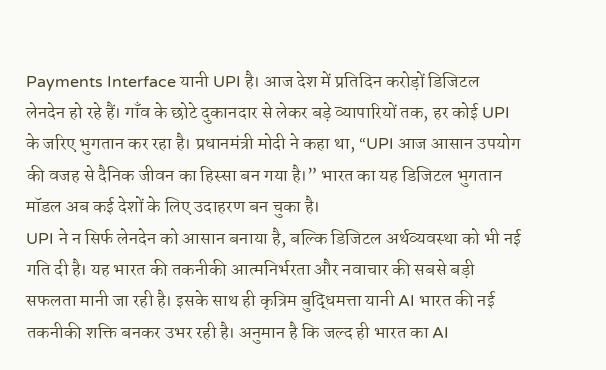Payments Interface यानी UPI है। आज देश में प्रतिदिन करोड़ों डिजिटल लेनदेन हो रहे हैं। गाँव के छोटे दुकानदार से लेकर बड़े व्यापारियों तक, हर कोई UPI के जरिए भुगतान कर रहा है। प्रधानमंत्री मोदी ने कहा था, “UPI आज आसान उपयोग की वजह से दैनिक जीवन का हिस्सा बन गया है।” भारत का यह डिजिटल भुगतान मॉडल अब कई देशों के लिए उदाहरण बन चुका है।
UPI ने न सिर्फ लेनदेन को आसान बनाया है, बल्कि डिजिटल अर्थव्यवस्था को भी नई गति दी है। यह भारत की तकनीकी आत्मनिर्भरता और नवाचार की सबसे बड़ी सफलता मानी जा रही है। इसके साथ ही कृत्रिम बुद्धिमत्ता यानी AI भारत की नई तकनीकी शक्ति बनकर उभर रही है। अनुमान है कि जल्द ही भारत का AI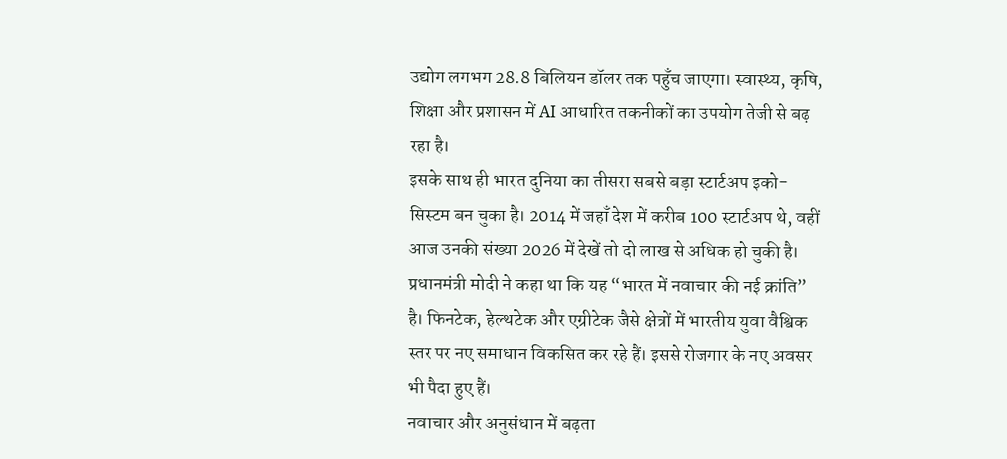उद्योग लगभग 28.8 बिलियन डॉलर तक पहुँच जाएगा। स्वास्थ्य, कृषि, शिक्षा और प्रशासन में AI आधारित तकनीकों का उपयोग तेजी से बढ़ रहा है।
इसके साथ ही भारत दुनिया का तीसरा सबसे बड़ा स्टार्टअप इको-सिस्टम बन चुका है। 2014 में जहाँ देश में करीब 100 स्टार्टअप थे, वहीं आज उनकी संख्या 2026 में देखें तो दो लाख से अधिक हो चुकी है। प्रधानमंत्री मोदी ने कहा था कि यह “भारत में नवाचार की नई क्रांति” है। फिनटेक, हेल्थटेक और एग्रीटेक जैसे क्षेत्रों में भारतीय युवा वैश्विक स्तर पर नए समाधान विकसित कर रहे हैं। इससे रोजगार के नए अवसर भी पैदा हुए हैं।
नवाचार और अनुसंधान में बढ़ता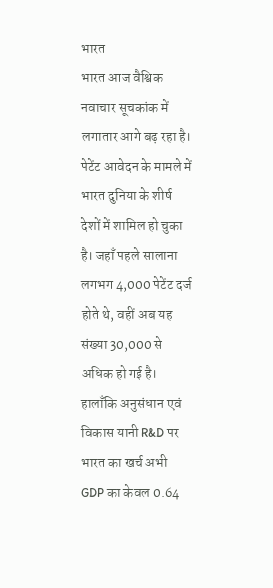भारत
भारत आज वैश्विक नवाचार सूचकांक में लगातार आगे बढ़ रहा है। पेटेंट आवेदन के मामले में भारत दुनिया के शीर्ष देशों में शामिल हो चुका है। जहाँ पहले सालाना लगभग 4,000 पेटेंट दर्ज होते थे, वहीं अब यह संख्या 30,000 से अधिक हो गई है। हालाँकि अनुसंधान एवं विकास यानी R&D पर भारत का खर्च अभी GDP का केवल 0.64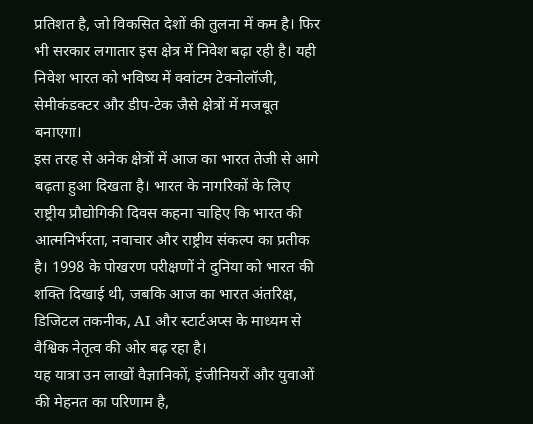प्रतिशत है, जो विकसित देशों की तुलना में कम है। फिर भी सरकार लगातार इस क्षेत्र में निवेश बढ़ा रही है। यही निवेश भारत को भविष्य में क्वांटम टेक्नोलॉजी, सेमीकंडक्टर और डीप-टेक जैसे क्षेत्रों में मजबूत बनाएगा।
इस तरह से अनेक क्षेत्रों में आज का भारत तेजी से आगे बढ़ता हुआ दिखता है। भारत के नागरिकों के लिए राष्ट्रीय प्रौद्योगिकी दिवस कहना चाहिए कि भारत की आत्मनिर्भरता, नवाचार और राष्ट्रीय संकल्प का प्रतीक है। 1998 के पोखरण परीक्षणों ने दुनिया को भारत की शक्ति दिखाई थी, जबकि आज का भारत अंतरिक्ष, डिजिटल तकनीक, AI और स्टार्टअप्स के माध्यम से वैश्विक नेतृत्व की ओर बढ़ रहा है।
यह यात्रा उन लाखों वैज्ञानिकों, इंजीनियरों और युवाओं की मेहनत का परिणाम है,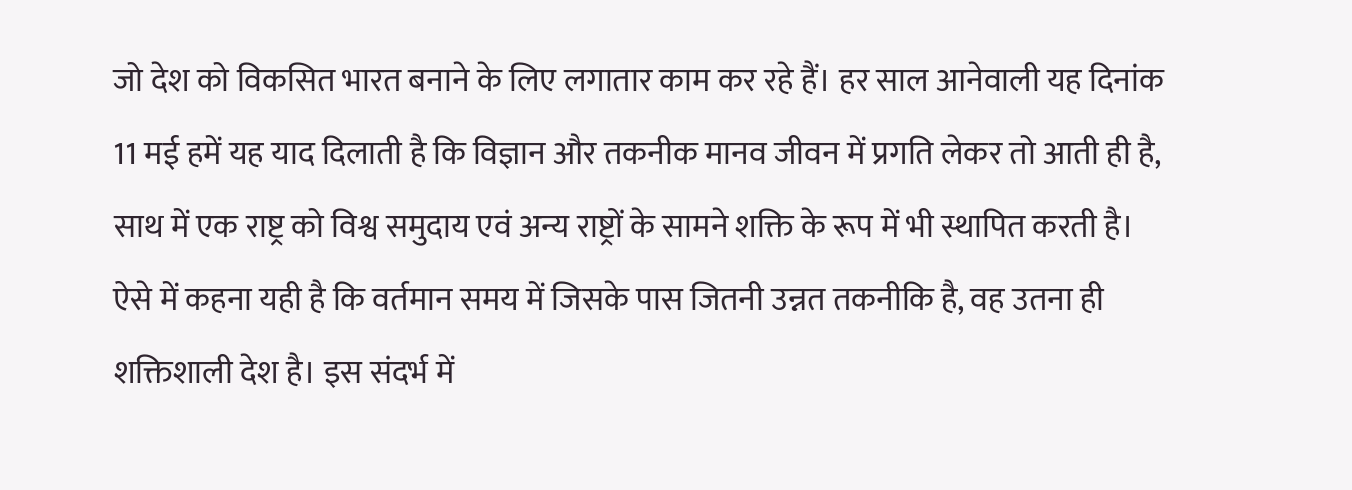जो देश को विकसित भारत बनाने के लिए लगातार काम कर रहे हैं। हर साल आनेवाली यह दिनांक 11 मई हमें यह याद दिलाती है कि विज्ञान और तकनीक मानव जीवन में प्रगति लेकर तो आती ही है, साथ में एक राष्ट्र को विश्व समुदाय एवं अन्य राष्ट्रों के सामने शक्ति के रूप में भी स्थापित करती है। ऐसे में कहना यही है कि वर्तमान समय में जिसके पास जितनी उन्नत तकनीकि है, वह उतना ही शक्तिशाली देश है। इस संदर्भ में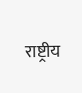राष्ट्रीय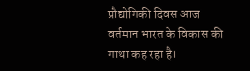प्रौद्योगिकी दिवस आज वर्तमान भारत के विकास की गाथा कह रहा है।